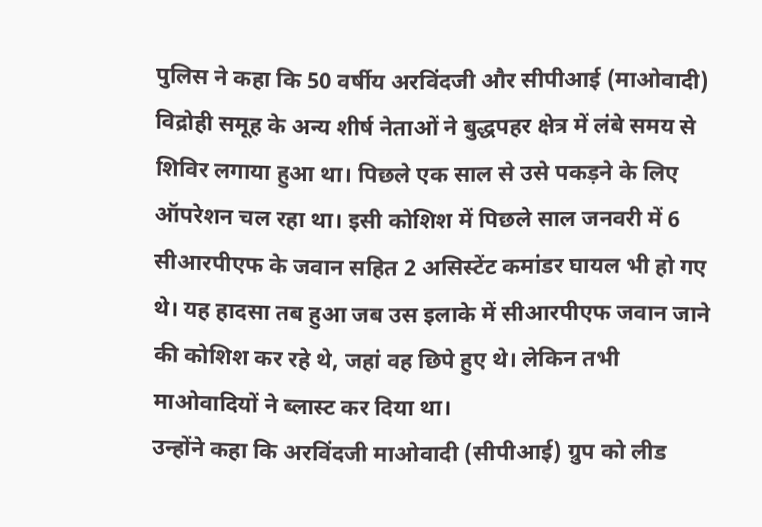पुलिस ने कहा कि 50 वर्षीय अरविंदजी और सीपीआई (माओवादी) विद्रोही समूह के अन्य शीर्ष नेताओं ने बुद्धपहर क्षेत्र में लंबे समय से शिविर लगाया हुआ था। पिछले एक साल से उसे पकड़ने के लिए ऑपरेशन चल रहा था। इसी कोशिश में पिछले साल जनवरी में 6 सीआरपीएफ के जवान सहित 2 असिस्टेंट कमांडर घायल भी हो गए थे। यह हादसा तब हुआ जब उस इलाके में सीआरपीएफ जवान जाने की कोशिश कर रहे थे, जहां वह छिपे हुए थे। लेकिन तभी माओवादियों ने ब्लास्ट कर दिया था।
उन्होंने कहा कि अरविंदजी माओवादी (सीपीआई) ग्रुप को लीड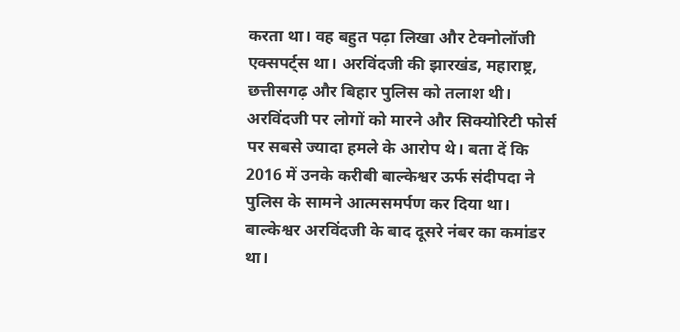करता था। वह बहुत पढ़ा लिखा और टेक्नोलॉजी एक्सपर्ट्स था। अरविंदजी की झारखंड, महाराष्ट्र, छत्तीसगढ़ और बिहार पुलिस को तलाश थी। अरविंदजी पर लोगों को मारने और सिक्योरिटी फोर्स पर सबसे ज्यादा हमले के आरोप थे। बता दें कि 2016 में उनके करीबी बाल्केश्वर ऊर्फ संदीपदा ने पुलिस के सामने आत्मसमर्पण कर दिया था। बाल्केश्वर अरविंदजी के बाद दूसरे नंबर का कमांडर था।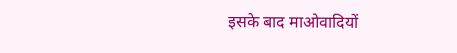इसके बाद माओवादियों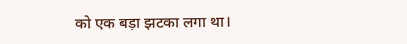को एक बड़ा झटका लगा था।